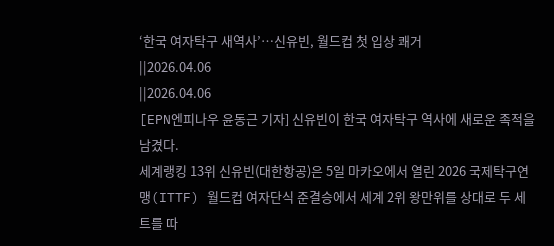‘한국 여자탁구 새역사’…신유빈, 월드컵 첫 입상 쾌거
||2026.04.06
||2026.04.06
[EPN엔피나우 윤동근 기자] 신유빈이 한국 여자탁구 역사에 새로운 족적을 남겼다.
세계랭킹 13위 신유빈(대한항공)은 5일 마카오에서 열린 2026 국제탁구연맹(ITTF) 월드컵 여자단식 준결승에서 세계 2위 왕만위를 상대로 두 세트를 따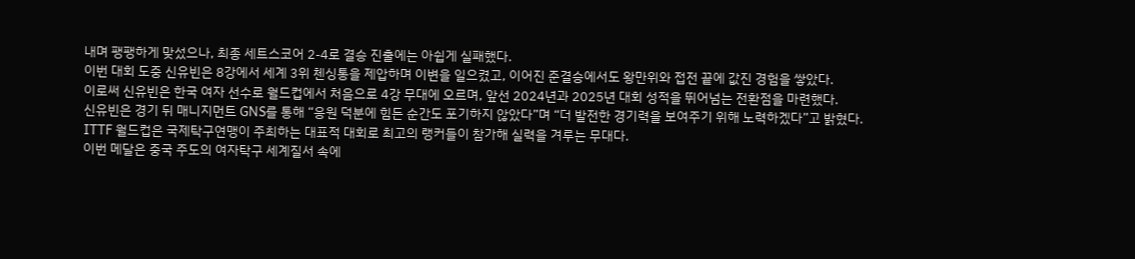내며 팽팽하게 맞섰으나, 최종 세트스코어 2-4로 결승 진출에는 아쉽게 실패했다.
이번 대회 도중 신유빈은 8강에서 세계 3위 첸싱통을 제압하며 이변을 일으켰고, 이어진 준결승에서도 왕만위와 접전 끝에 값진 경험을 쌓았다.
이로써 신유빈은 한국 여자 선수로 월드컵에서 처음으로 4강 무대에 오르며, 앞선 2024년과 2025년 대회 성적을 뛰어넘는 전환점을 마련했다.
신유빈은 경기 뒤 매니지먼트 GNS를 통해 “응원 덕분에 힘든 순간도 포기하지 않았다”며 “더 발전한 경기력을 보여주기 위해 노력하겠다”고 밝혔다.
ITTF 월드컵은 국제탁구연맹이 주최하는 대표적 대회로 최고의 랭커들이 참가해 실력을 겨루는 무대다.
이번 메달은 중국 주도의 여자탁구 세계질서 속에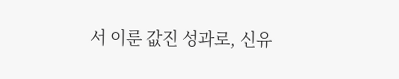서 이룬 값진 성과로, 신유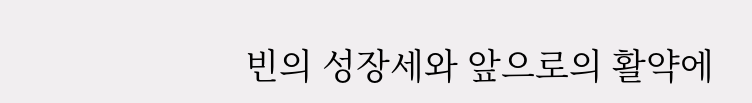빈의 성장세와 앞으로의 활약에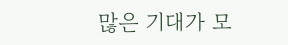많은 기대가 모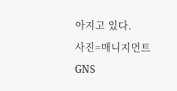아지고 있다.
사진=매니지먼트 GNS